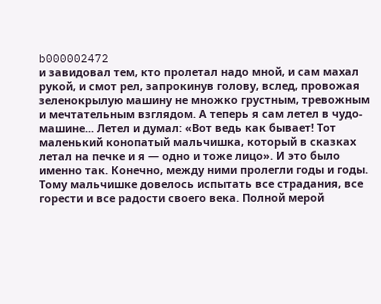b000002472
и завидовал тем, кто пролетал надо мной, и сам махал рукой, и смот рел, запрокинув голову, вслед, провожая зеленокрылую машину не множко грустным, тревожным и мечтательным взглядом. А теперь я сам летел в чудо-машине... Летел и думал: «Вот ведь как бывает! Тот маленький конопатый мальчишка, который в сказках летал на печке и я — одно и тоже лицо». И это было именно так. Конечно, между ними пролегли годы и годы. Тому мальчишке довелось испытать все страдания, все горести и все радости своего века. Полной мерой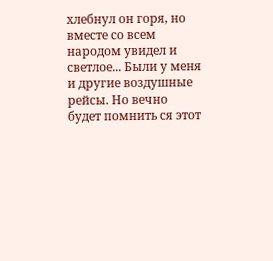хлебнул он горя, но вместе со всем народом увидел и светлое... Были у меня и другие воздушные рейсы. Но вечно будет помнить ся этот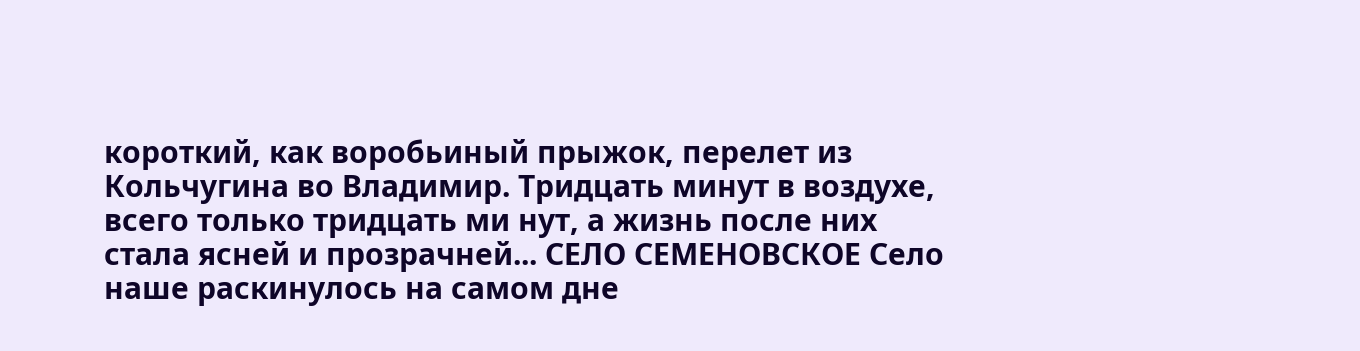короткий, как воробьиный прыжок, перелет из Кольчугина во Владимир. Тридцать минут в воздухе, всего только тридцать ми нут, а жизнь после них стала ясней и прозрачней... СЕЛО СЕМЕНОВСКОЕ Село наше раскинулось на самом дне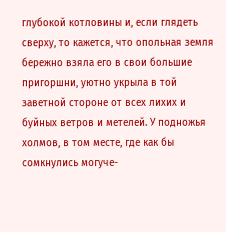глубокой котловины и, если глядеть сверху, то кажется, что опольная земля бережно взяла его в свои большие пригоршни, уютно укрыла в той заветной стороне от всех лихих и буйных ветров и метелей. У подножья холмов, в том месте, где как бы сомкнулись могуче-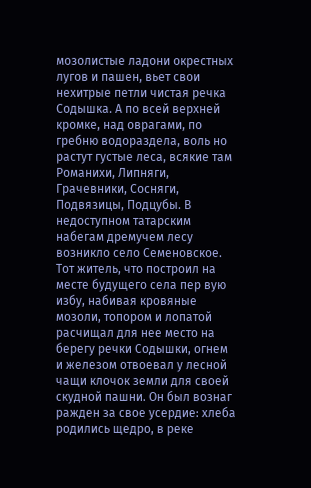мозолистые ладони окрестных лугов и пашен, вьет свои нехитрые петли чистая речка Содышка. А по всей верхней кромке, над оврагами, по гребню водораздела, воль но растут густые леса, всякие там Романихи, Липняги, Грачевники, Сосняги, Подвязицы, Подцубы. В недоступном татарским набегам дремучем лесу возникло село Семеновское. Тот житель, что построил на месте будущего села пер вую избу, набивая кровяные мозоли, топором и лопатой расчищал для нее место на берегу речки Содышки, огнем и железом отвоевал у лесной чащи клочок земли для своей скудной пашни. Он был вознаг ражден за свое усердие: хлеба родились щедро, в реке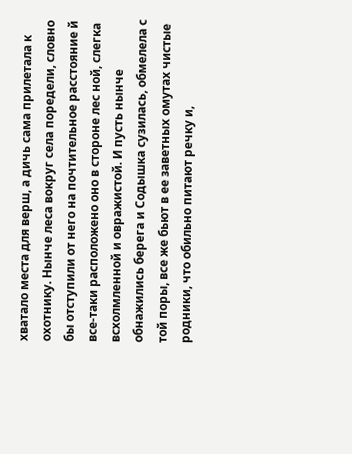хватало места для верш, а дичь сама прилетала к охотнику. Нынче леса вокруг села поредели, словно бы отступили от него на почтительное расстояние й все-таки расположено оно в стороне лес ной, слегка всхолмленной и овражистой. И пусть нынче обнажились берега и Содышка сузилась, обмелела с той поры, все же бьют в ее заветных омутах чистые родники, что обильно питают речку и,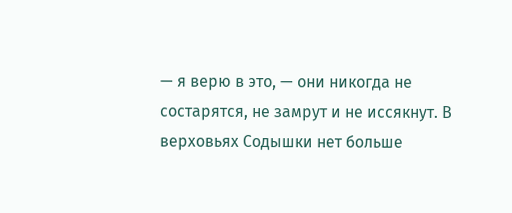— я верю в это, — они никогда не состарятся, не замрут и не иссякнут. В верховьях Содышки нет больше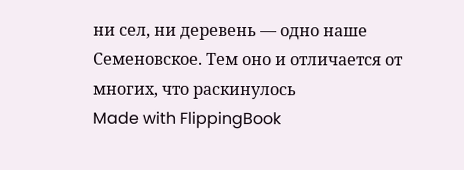ни сел, ни деревень — одно наше Семеновское. Тем оно и отличается от многих, что раскинулось
Made with FlippingBook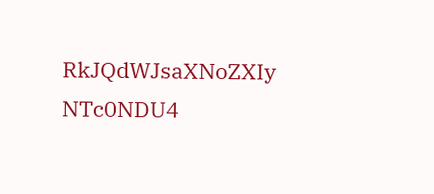RkJQdWJsaXNoZXIy NTc0NDU4